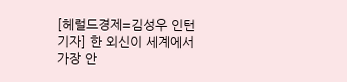[헤럴드경제=김성우 인턴기자] 한 외신이 세계에서 가장 안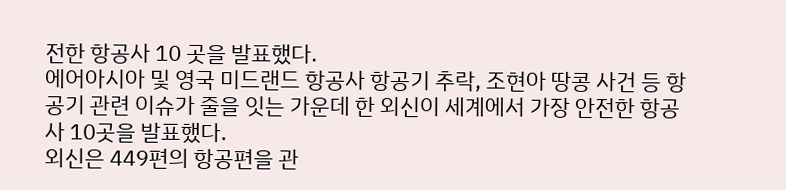전한 항공사 10 곳을 발표했다.
에어아시아 및 영국 미드랜드 항공사 항공기 추락, 조현아 땅콩 사건 등 항공기 관련 이슈가 줄을 잇는 가운데 한 외신이 세계에서 가장 안전한 항공사 10곳을 발표했다.
외신은 449편의 항공편을 관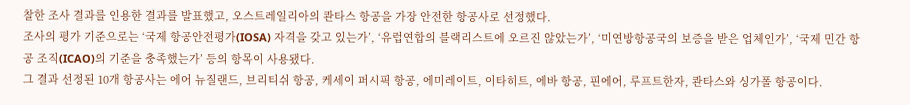찰한 조사 결과를 인용한 결과를 발표했고, 오스트레일리아의 콴타스 항공을 가장 안전한 항공사로 선정했다.
조사의 평가 기준으로는 ‘국제 항공안전평가(IOSA) 자격을 갖고 있는가’, ‘유럽연합의 블랙리스트에 오르진 않았는가’, ‘미연방항공국의 보증을 받은 업체인가’, ‘국제 민간 항공 조직(ICAO)의 기준을 충족했는가’ 등의 항목이 사용됐다.
그 결과 선정된 10개 항공사는 에어 뉴질랜드, 브리티쉬 항공, 케세이 퍼시픽 항공, 에미레이트, 이타히트, 에바 항공, 핀에어, 루프트한자, 콴타스와 싱가폴 항공이다.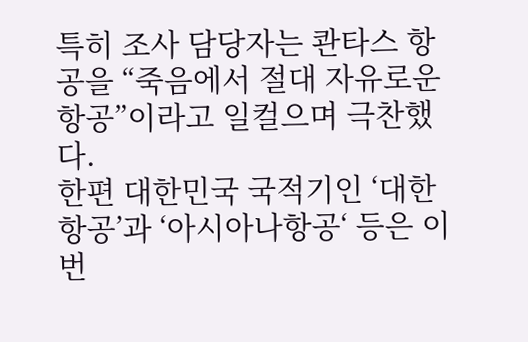특히 조사 담당자는 콴타스 항공을 “죽음에서 절대 자유로운 항공”이라고 일컬으며 극찬했다.
한편 대한민국 국적기인 ‘대한항공’과 ‘아시아나항공‘ 등은 이번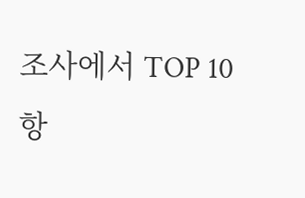조사에서 TOP 10 항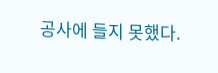공사에 들지 못했다.